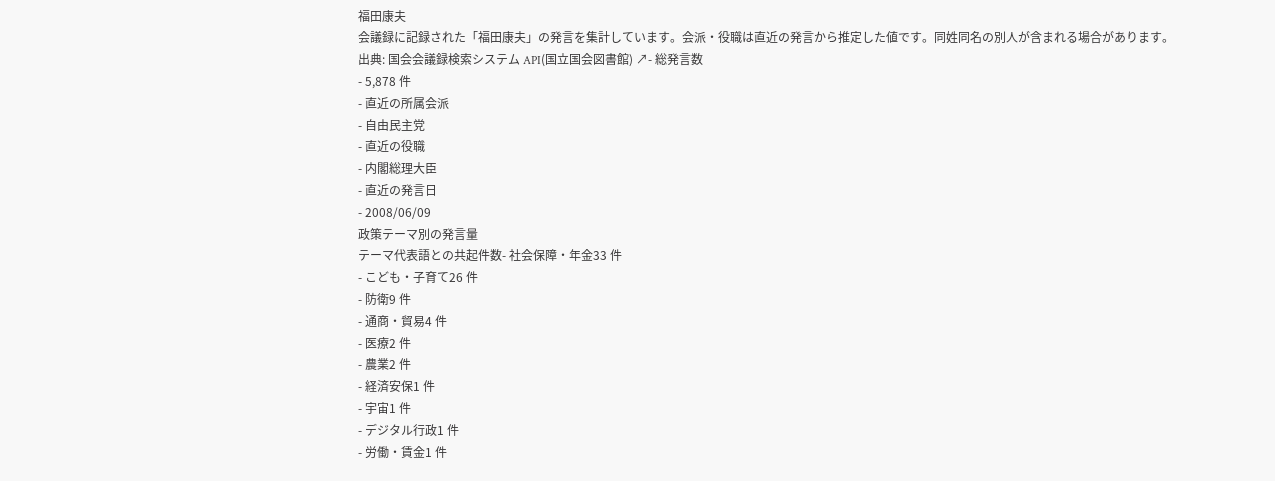福田康夫
会議録に記録された「福田康夫」の発言を集計しています。会派・役職は直近の発言から推定した値です。同姓同名の別人が含まれる場合があります。
出典: 国会会議録検索システム API(国立国会図書館) ↗- 総発言数
- 5,878 件
- 直近の所属会派
- 自由民主党
- 直近の役職
- 内閣総理大臣
- 直近の発言日
- 2008/06/09
政策テーマ別の発言量
テーマ代表語との共起件数- 社会保障・年金33 件
- こども・子育て26 件
- 防衛9 件
- 通商・貿易4 件
- 医療2 件
- 農業2 件
- 経済安保1 件
- 宇宙1 件
- デジタル行政1 件
- 労働・賃金1 件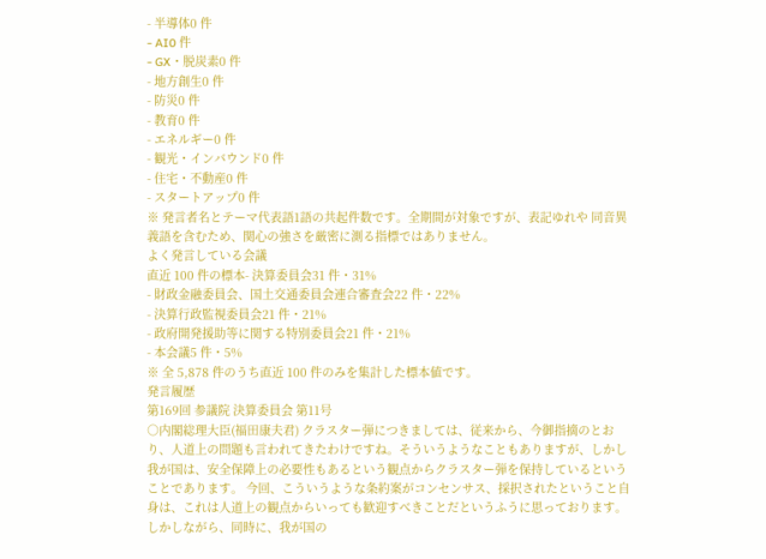- 半導体0 件
- AI0 件
- GX・脱炭素0 件
- 地方創生0 件
- 防災0 件
- 教育0 件
- エネルギー0 件
- 観光・インバウンド0 件
- 住宅・不動産0 件
- スタートアップ0 件
※ 発言者名とテーマ代表語1語の共起件数です。全期間が対象ですが、表記ゆれや 同音異義語を含むため、関心の強さを厳密に測る指標ではありません。
よく発言している会議
直近 100 件の標本- 決算委員会31 件・31%
- 財政金融委員会、国土交通委員会連合審査会22 件・22%
- 決算行政監視委員会21 件・21%
- 政府開発援助等に関する特別委員会21 件・21%
- 本会議5 件・5%
※ 全 5,878 件のうち直近 100 件のみを集計した標本値です。
発言履歴
第169回 参議院 決算委員会 第11号
○内閣総理大臣(福田康夫君) クラスター弾につきましては、従来から、今御指摘のとおり、人道上の問題も言われてきたわけですね。そういうようなこともありますが、しかし我が国は、安全保障上の必要性もあるという観点からクラスター弾を保持しているということであります。 今回、こういうような条約案がコンセンサス、採択されたということ自身は、これは人道上の観点からいっても歓迎すべきことだというふうに思っております。しかしながら、同時に、我が国の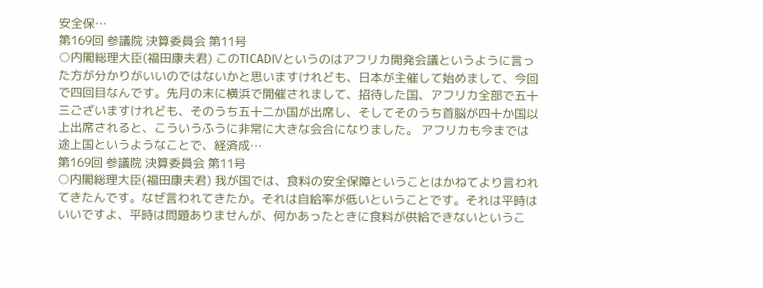安全保…
第169回 参議院 決算委員会 第11号
○内閣総理大臣(福田康夫君) このTICADⅣというのはアフリカ開発会議というように言った方が分かりがいいのではないかと思いますけれども、日本が主催して始めまして、今回で四回目なんです。先月の末に横浜で開催されまして、招待した国、アフリカ全部で五十三ございますけれども、そのうち五十二か国が出席し、そしてそのうち首脳が四十か国以上出席されると、こういうふうに非常に大きな会合になりました。 アフリカも今までは途上国というようなことで、経済成…
第169回 参議院 決算委員会 第11号
○内閣総理大臣(福田康夫君) 我が国では、食料の安全保障ということはかねてより言われてきたんです。なぜ言われてきたか。それは自給率が低いということです。それは平時はいいですよ、平時は問題ありませんが、何かあったときに食料が供給できないというこ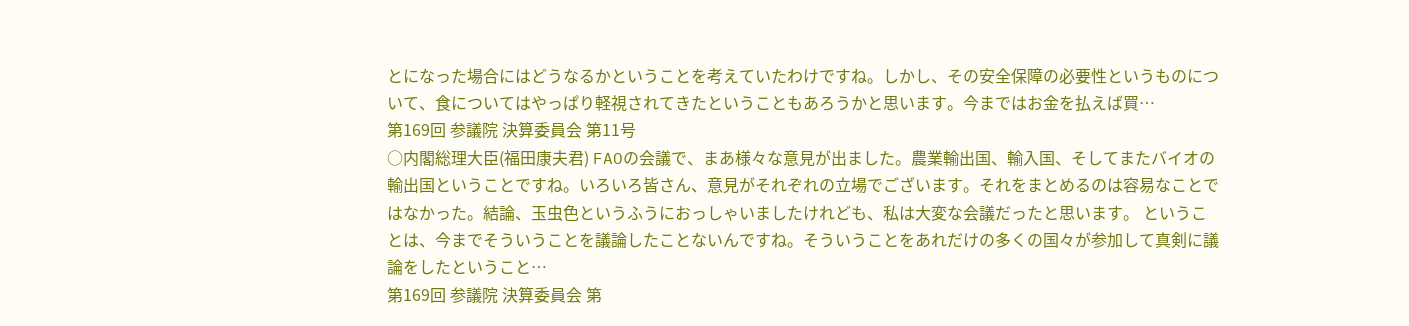とになった場合にはどうなるかということを考えていたわけですね。しかし、その安全保障の必要性というものについて、食についてはやっぱり軽視されてきたということもあろうかと思います。今まではお金を払えば買…
第169回 参議院 決算委員会 第11号
○内閣総理大臣(福田康夫君) FAOの会議で、まあ様々な意見が出ました。農業輸出国、輸入国、そしてまたバイオの輸出国ということですね。いろいろ皆さん、意見がそれぞれの立場でございます。それをまとめるのは容易なことではなかった。結論、玉虫色というふうにおっしゃいましたけれども、私は大変な会議だったと思います。 ということは、今までそういうことを議論したことないんですね。そういうことをあれだけの多くの国々が参加して真剣に議論をしたということ…
第169回 参議院 決算委員会 第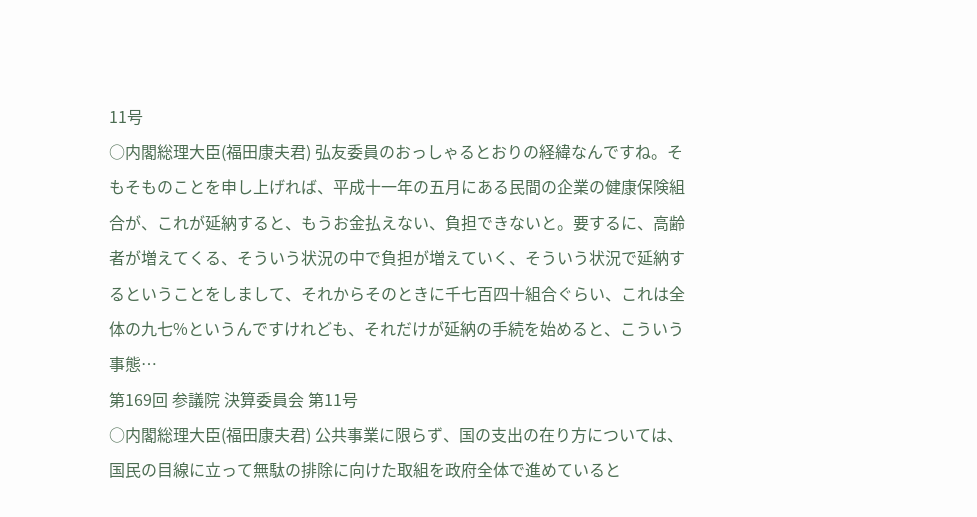11号
○内閣総理大臣(福田康夫君) 弘友委員のおっしゃるとおりの経緯なんですね。そもそものことを申し上げれば、平成十一年の五月にある民間の企業の健康保険組合が、これが延納すると、もうお金払えない、負担できないと。要するに、高齢者が増えてくる、そういう状況の中で負担が増えていく、そういう状況で延納するということをしまして、それからそのときに千七百四十組合ぐらい、これは全体の九七%というんですけれども、それだけが延納の手続を始めると、こういう事態…
第169回 参議院 決算委員会 第11号
○内閣総理大臣(福田康夫君) 公共事業に限らず、国の支出の在り方については、国民の目線に立って無駄の排除に向けた取組を政府全体で進めていると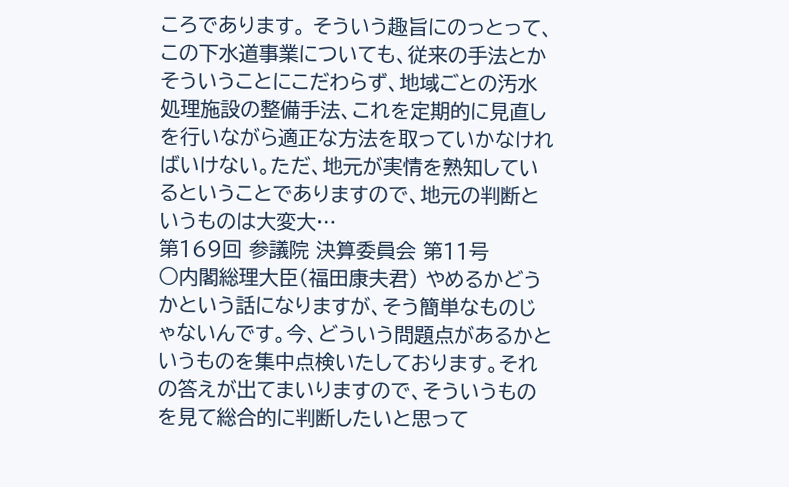ころであります。 そういう趣旨にのっとって、この下水道事業についても、従来の手法とかそういうことにこだわらず、地域ごとの汚水処理施設の整備手法、これを定期的に見直しを行いながら適正な方法を取っていかなければいけない。ただ、地元が実情を熟知しているということでありますので、地元の判断というものは大変大…
第169回 参議院 決算委員会 第11号
○内閣総理大臣(福田康夫君) やめるかどうかという話になりますが、そう簡単なものじゃないんです。今、どういう問題点があるかというものを集中点検いたしております。それの答えが出てまいりますので、そういうものを見て総合的に判断したいと思って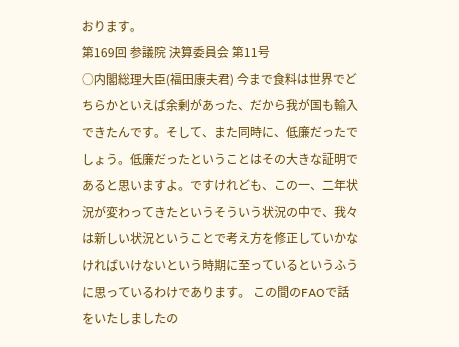おります。
第169回 参議院 決算委員会 第11号
○内閣総理大臣(福田康夫君) 今まで食料は世界でどちらかといえば余剰があった、だから我が国も輸入できたんです。そして、また同時に、低廉だったでしょう。低廉だったということはその大きな証明であると思いますよ。ですけれども、この一、二年状況が変わってきたというそういう状況の中で、我々は新しい状況ということで考え方を修正していかなければいけないという時期に至っているというふうに思っているわけであります。 この間のFAOで話をいたしましたの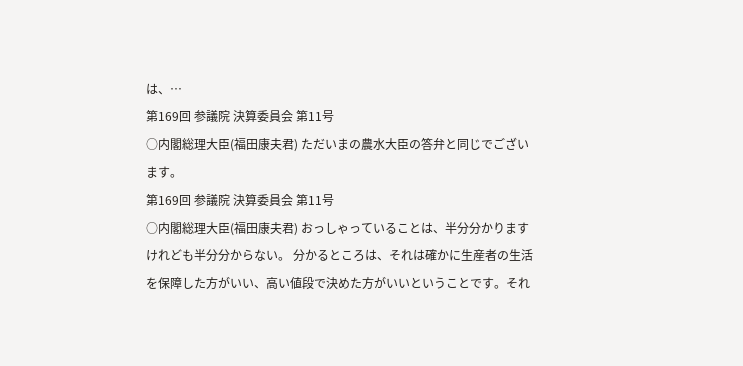は、…
第169回 参議院 決算委員会 第11号
○内閣総理大臣(福田康夫君) ただいまの農水大臣の答弁と同じでございます。
第169回 参議院 決算委員会 第11号
○内閣総理大臣(福田康夫君) おっしゃっていることは、半分分かりますけれども半分分からない。 分かるところは、それは確かに生産者の生活を保障した方がいい、高い値段で決めた方がいいということです。それ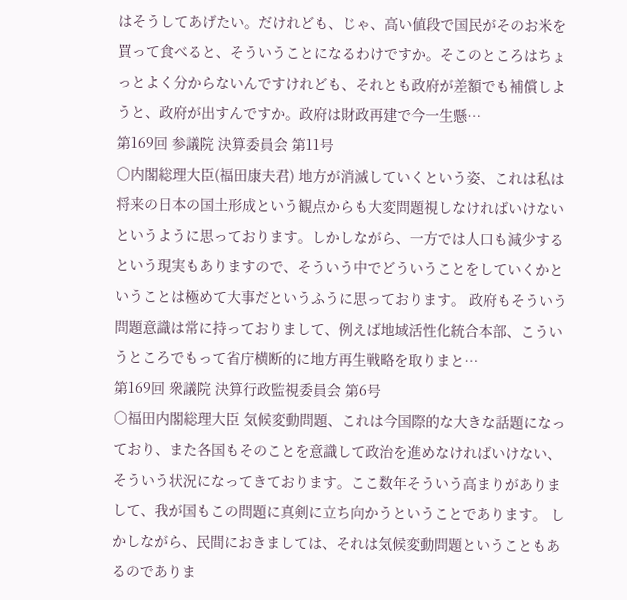はそうしてあげたい。だけれども、じゃ、高い値段で国民がそのお米を買って食べると、そういうことになるわけですか。そこのところはちょっとよく分からないんですけれども、それとも政府が差額でも補償しようと、政府が出すんですか。政府は財政再建で今一生懸…
第169回 参議院 決算委員会 第11号
○内閣総理大臣(福田康夫君) 地方が消滅していくという姿、これは私は将来の日本の国土形成という観点からも大変問題視しなければいけないというように思っております。しかしながら、一方では人口も減少するという現実もありますので、そういう中でどういうことをしていくかということは極めて大事だというふうに思っております。 政府もそういう問題意識は常に持っておりまして、例えば地域活性化統合本部、こういうところでもって省庁横断的に地方再生戦略を取りまと…
第169回 衆議院 決算行政監視委員会 第6号
○福田内閣総理大臣 気候変動問題、これは今国際的な大きな話題になっており、また各国もそのことを意識して政治を進めなければいけない、そういう状況になってきております。ここ数年そういう高まりがありまして、我が国もこの問題に真剣に立ち向かうということであります。 しかしながら、民間におきましては、それは気候変動問題ということもあるのでありま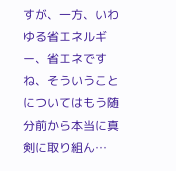すが、一方、いわゆる省エネルギー、省エネですね、そういうことについてはもう随分前から本当に真剣に取り組ん…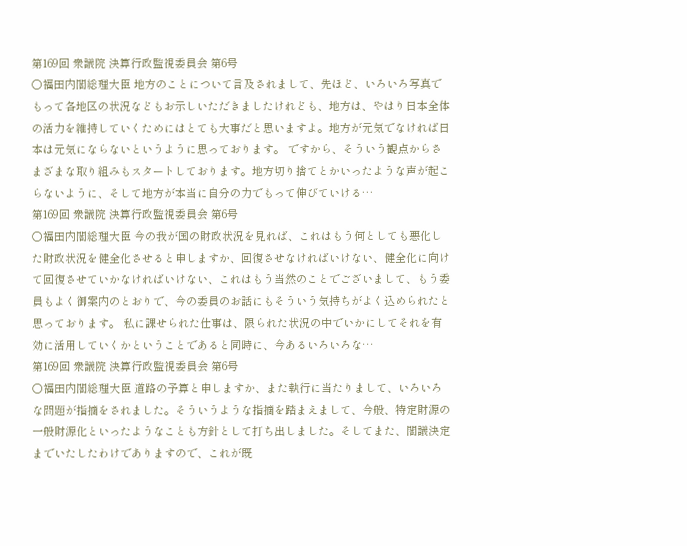第169回 衆議院 決算行政監視委員会 第6号
○福田内閣総理大臣 地方のことについて言及されまして、先ほど、いろいろ写真でもって各地区の状況などもお示しいただきましたけれども、地方は、やはり日本全体の活力を維持していくためにはとても大事だと思いますよ。地方が元気でなければ日本は元気にならないというように思っております。 ですから、そういう観点からさまざまな取り組みもスタートしております。地方切り捨てとかいったような声が起こらないように、そして地方が本当に自分の力でもって伸びていける…
第169回 衆議院 決算行政監視委員会 第6号
○福田内閣総理大臣 今の我が国の財政状況を見れば、これはもう何としても悪化した財政状況を健全化させると申しますか、回復させなければいけない、健全化に向けて回復させていかなければいけない、これはもう当然のことでございまして、もう委員もよく御案内のとおりで、今の委員のお話にもそういう気持ちがよく込められたと思っております。 私に課せられた仕事は、限られた状況の中でいかにしてそれを有効に活用していくかということであると同時に、今あるいろいろな…
第169回 衆議院 決算行政監視委員会 第6号
○福田内閣総理大臣 道路の予算と申しますか、また執行に当たりまして、いろいろな問題が指摘をされました。そういうような指摘を踏まえまして、今般、特定財源の一般財源化といったようなことも方針として打ち出しました。そしてまた、閣議決定までいたしたわけでありますので、これが既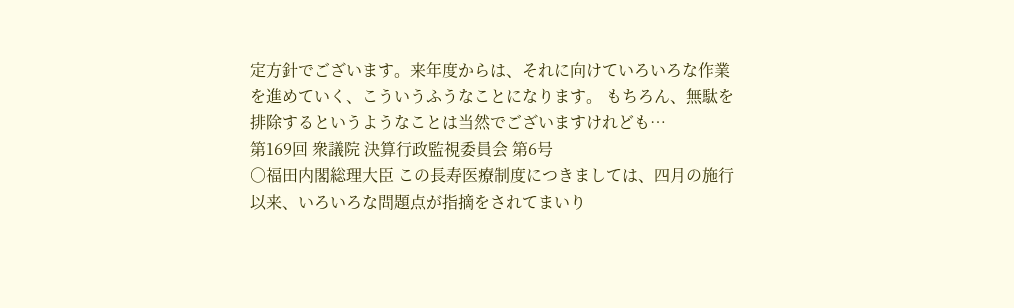定方針でございます。来年度からは、それに向けていろいろな作業を進めていく、こういうふうなことになります。 もちろん、無駄を排除するというようなことは当然でございますけれども…
第169回 衆議院 決算行政監視委員会 第6号
○福田内閣総理大臣 この長寿医療制度につきましては、四月の施行以来、いろいろな問題点が指摘をされてまいり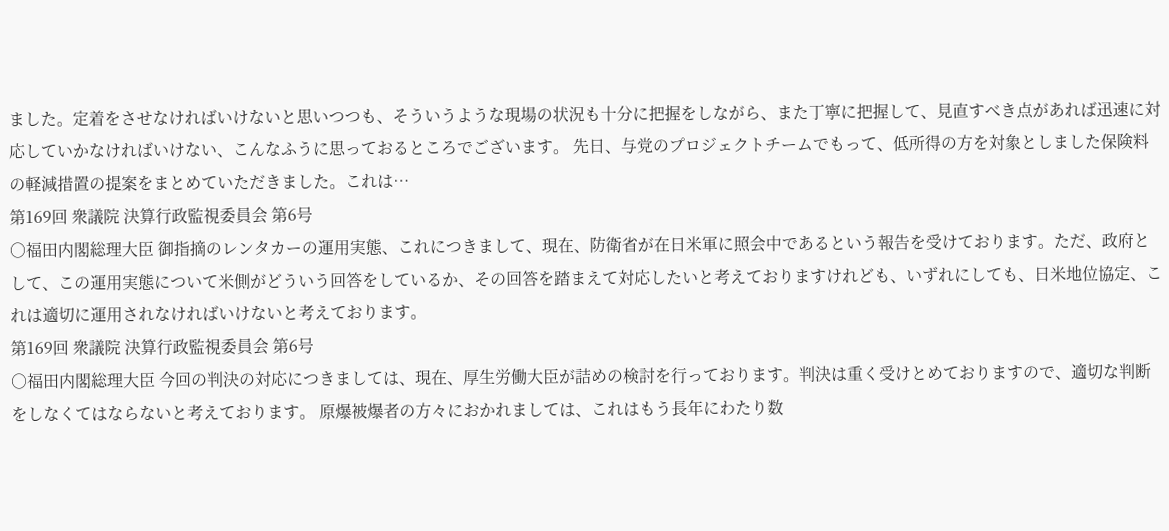ました。定着をさせなければいけないと思いつつも、そういうような現場の状況も十分に把握をしながら、また丁寧に把握して、見直すべき点があれば迅速に対応していかなければいけない、こんなふうに思っておるところでございます。 先日、与党のプロジェクトチームでもって、低所得の方を対象としました保険料の軽減措置の提案をまとめていただきました。これは…
第169回 衆議院 決算行政監視委員会 第6号
○福田内閣総理大臣 御指摘のレンタカーの運用実態、これにつきまして、現在、防衛省が在日米軍に照会中であるという報告を受けております。ただ、政府として、この運用実態について米側がどういう回答をしているか、その回答を踏まえて対応したいと考えておりますけれども、いずれにしても、日米地位協定、これは適切に運用されなければいけないと考えております。
第169回 衆議院 決算行政監視委員会 第6号
○福田内閣総理大臣 今回の判決の対応につきましては、現在、厚生労働大臣が詰めの検討を行っております。判決は重く受けとめておりますので、適切な判断をしなくてはならないと考えております。 原爆被爆者の方々におかれましては、これはもう長年にわたり数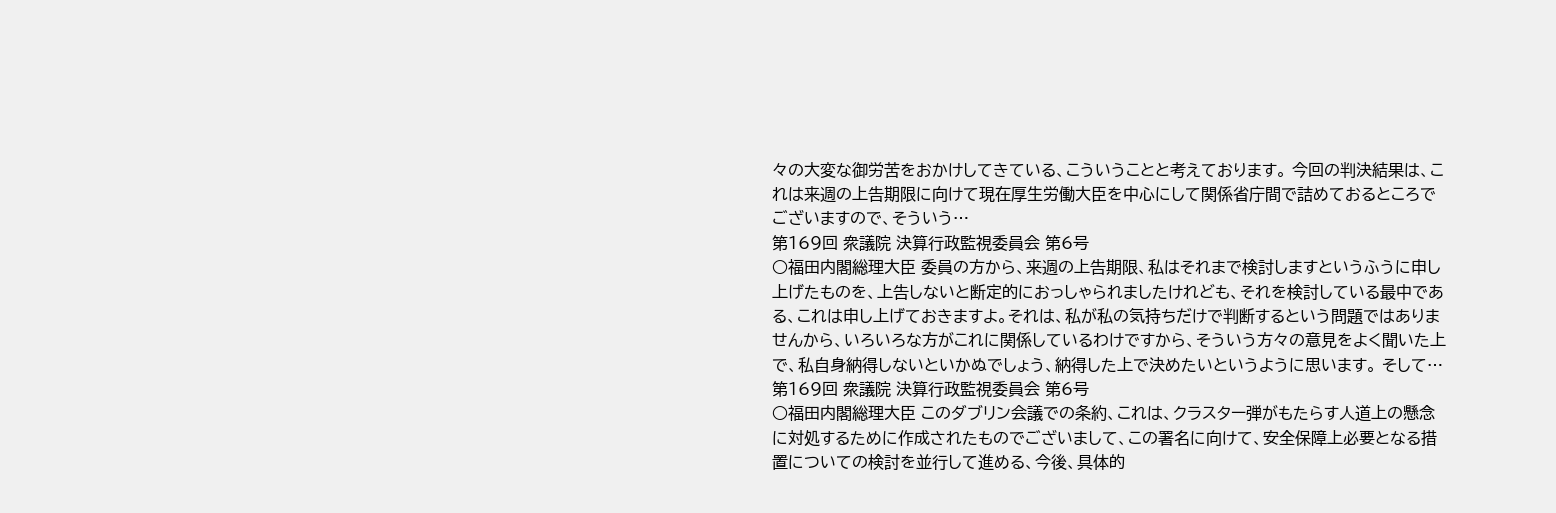々の大変な御労苦をおかけしてきている、こういうことと考えております。 今回の判決結果は、これは来週の上告期限に向けて現在厚生労働大臣を中心にして関係省庁間で詰めておるところでございますので、そういう…
第169回 衆議院 決算行政監視委員会 第6号
○福田内閣総理大臣 委員の方から、来週の上告期限、私はそれまで検討しますというふうに申し上げたものを、上告しないと断定的におっしゃられましたけれども、それを検討している最中である、これは申し上げておきますよ。それは、私が私の気持ちだけで判断するという問題ではありませんから、いろいろな方がこれに関係しているわけですから、そういう方々の意見をよく聞いた上で、私自身納得しないといかぬでしょう、納得した上で決めたいというように思います。 そして…
第169回 衆議院 決算行政監視委員会 第6号
○福田内閣総理大臣 このダブリン会議での条約、これは、クラスター弾がもたらす人道上の懸念に対処するために作成されたものでございまして、この署名に向けて、安全保障上必要となる措置についての検討を並行して進める、今後、具体的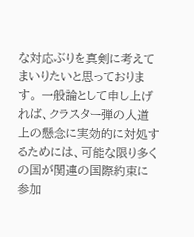な対応ぶりを真剣に考えてまいりたいと思っております。 一般論として申し上げれば、クラスター弾の人道上の懸念に実効的に対処するためには、可能な限り多くの国が関連の国際約束に参加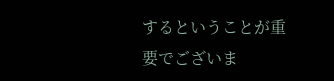するということが重要でございま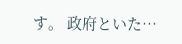す。 政府といた…